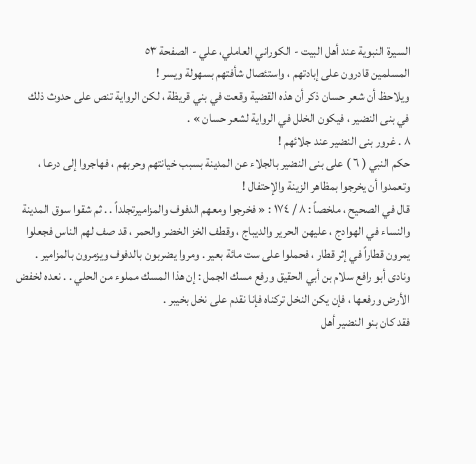السيرة النبوية عند أهل البيت - الكوراني العاملي، علي - الصفحة ٥٣
المسلمين قادرون على إبادتهم ، واستئصال شأفتهم بسهولة ويسر !
ويلاحظ أن شعر حسان ذكر أن هذه القضية وقعت في بني قريظة ، لكن الرواية تنص على حدوث ذلك في بنى النضير ، فيكون الخلل في الرواية لشعر حسان » .
٨ . غرور بنى النضير عند جلائهم !
حكم النبي ( ٦ ) على بنى النضير بالجلاء عن المدينة بسبب خيانتهم وحربهم ، فهاجروا إلى درعا ، وتعمدوا أن يخرجوا بمظاهر الزينة والإحتفال !
قال في الصحيح ، ملخصاً : ٨ / ١٧٤ : « فخرجوا ومعهم الدفوف والمزاميرتجلداً . . ثم شقوا سوق المدينة والنساء في الهوادج ، عليهن الحرير والديباج ، وقطف الخز الخضر والحمر ، قد صف لهم الناس فجعلوا يمرون قطاراً في إثر قطار ، فحملوا على ست مائة بعير . ومروا يضربون بالدفوف ويزمرون بالمزامير . ونادى أبو رافع سلام بن أبي الحقيق ورفع مسك الجمل : إن هذا المسك مملوء من الحلي . . نعده لخفض الأرض ورفعها ، فإن يكن النخل تركناه فإنا نقدم على نخل بخيبر .
فقد كان بنو النضير أهل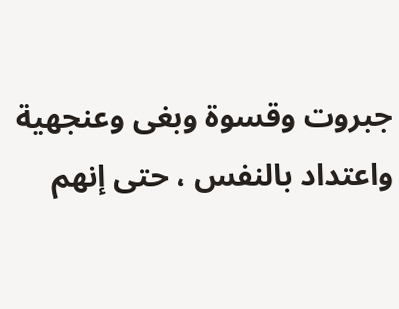جبروت وقسوة وبغى وعنجهية واعتداد بالنفس ، حتى إنهم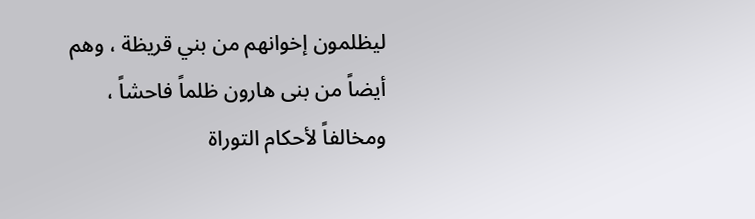ليظلمون إخوانهم من بني قريظة ، وهم أيضاً من بنى هارون ظلماً فاحشاً ، ومخالفاً لأحكام التوراة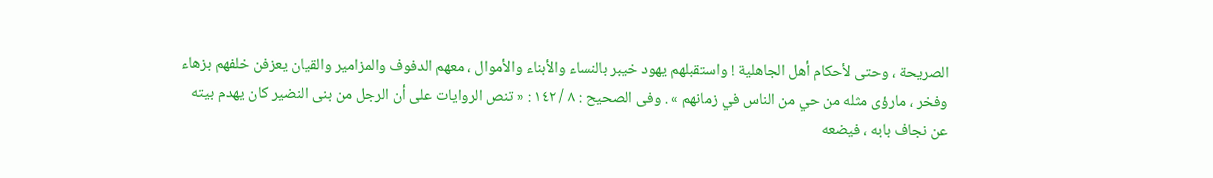الصريحة ، وحتى لأحكام أهل الجاهلية ! واستقبلهم يهود خيبر بالنساء والأبناء والأموال ، معهم الدفوف والمزامير والقيان يعزفن خلفهم بزهاء وفخر ، مارؤى مثله من حي من الناس في زمانهم » . وفى الصحيح : ٨ / ١٤٢ : « تنص الروايات على أن الرجل من بنى النضير كان يهدم بيته عن نجاف بابه ، فيضعه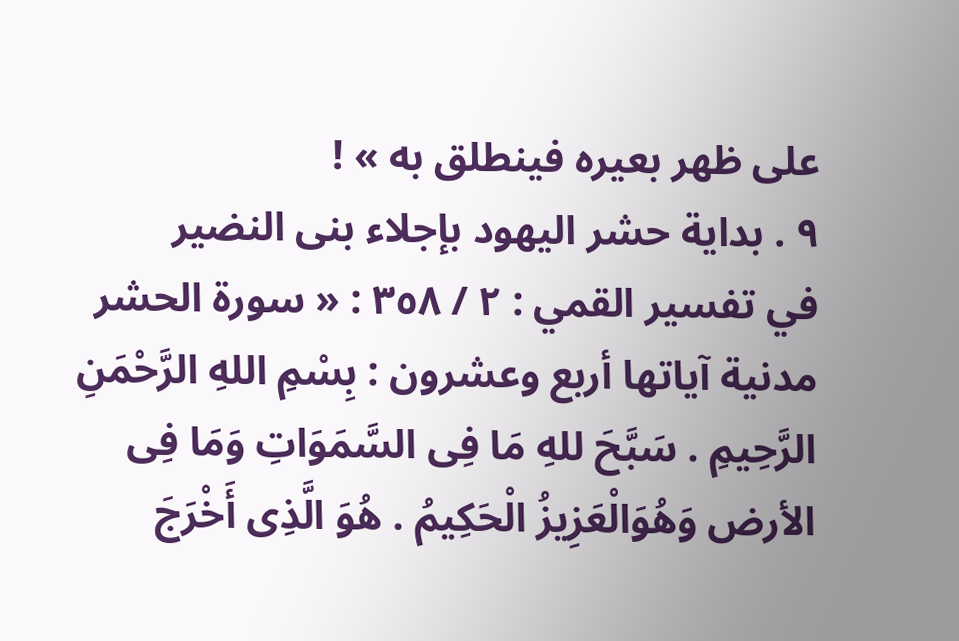على ظهر بعيره فينطلق به » !
٩ . بداية حشر اليهود بإجلاء بنى النضير
في تفسير القمي : ٢ / ٣٥٨ : « سورة الحشر مدنية آياتها أربع وعشرون : بِسْمِ اللهِ الرَّحْمَنِ الرَّحِيمِ . سَبَّحَ للهِ مَا فِى السَّمَوَاتِ وَمَا فِى الأرض وَهُوَالْعَزِيزُ الْحَكِيمُ . هُوَ الَّذِى أَخْرَجَ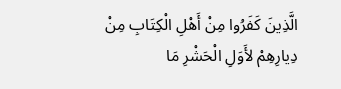الَّذِينَ كَفَرُوا مِنْ أَهْلِ الْكِتَابِ مِنْ دِيارِهِمْ لأَوَلِ الْحَشْرِ مَا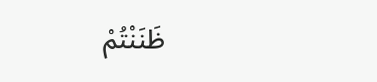ظَنَنْتُمْ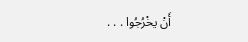أَنْ يخْرُجُوا . . .